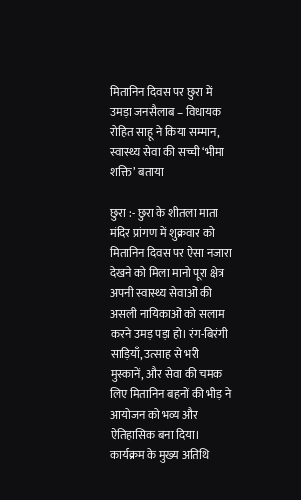मितानिन दिवस पर छुरा में उमड़ा जनसैलाब – विधायक रोहित साहू ने किया सम्मान, स्वास्थ्य सेवा की सच्ची ‘भीमा शक्ति’ बताया

छुरा :- छुरा के शीतला माता मंदिर प्रांगण में शुक्रवार को मितानिन दिवस पर ऐसा नजारा देखने को मिला मानो पूरा क्षेत्र अपनी स्वास्थ्य सेवाओं की असली नायिकाओं को सलाम करने उमड़ पड़ा हो। रंग-बिरंगी साड़ियाँ, उत्साह से भरी मुस्कानें, और सेवा की चमक लिए मितानिन बहनों की भीड़ ने आयोजन को भव्य और ऐतिहासिक बना दिया।
कार्यक्रम के मुख्य अतिथि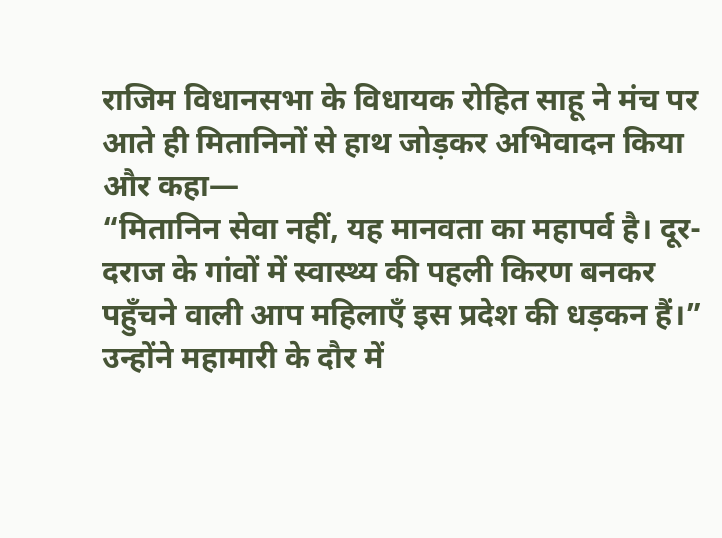राजिम विधानसभा के विधायक रोहित साहू ने मंच पर आते ही मितानिनों से हाथ जोड़कर अभिवादन किया और कहा—
“मितानिन सेवा नहीं, यह मानवता का महापर्व है। दूर-दराज के गांवों में स्वास्थ्य की पहली किरण बनकर पहुँचने वाली आप महिलाएँ इस प्रदेश की धड़कन हैं।”
उन्होंने महामारी के दौर में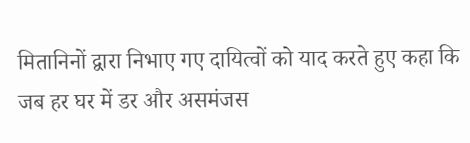मितानिनों द्वारा निभाए गए दायित्वों को याद करते हुए कहा कि जब हर घर में डर और असमंजस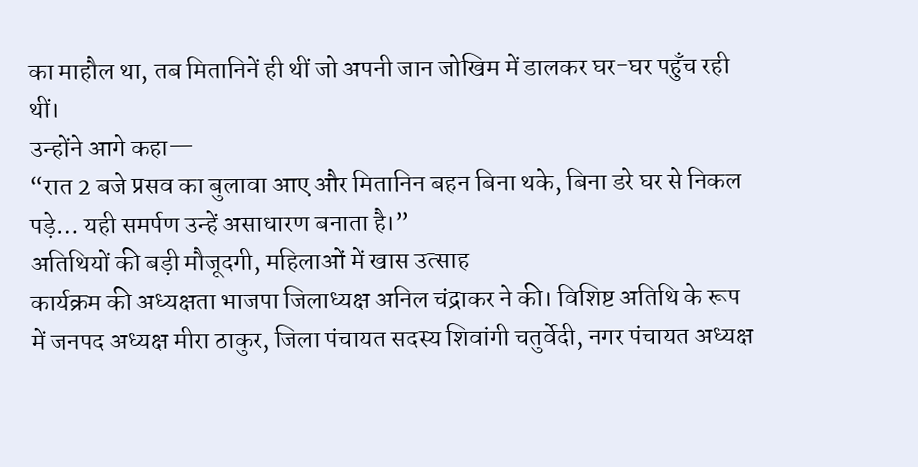का माहौल था, तब मितानिनें ही थीं जो अपनी जान जोखिम में डालकर घर-घर पहुँच रही थीं।
उन्होंने आगे कहा—
“रात 2 बजे प्रसव का बुलावा आए और मितानिन बहन बिना थके, बिना डरे घर से निकल पड़े… यही समर्पण उन्हें असाधारण बनाता है।”
अतिथियों की बड़ी मौजूदगी, महिलाओं में खास उत्साह
कार्यक्रम की अध्यक्षता भाजपा जिलाध्यक्ष अनिल चंद्राकर ने की। विशिष्ट अतिथि के रूप में जनपद अध्यक्ष मीरा ठाकुर, जिला पंचायत सदस्य शिवांगी चतुर्वेदी, नगर पंचायत अध्यक्ष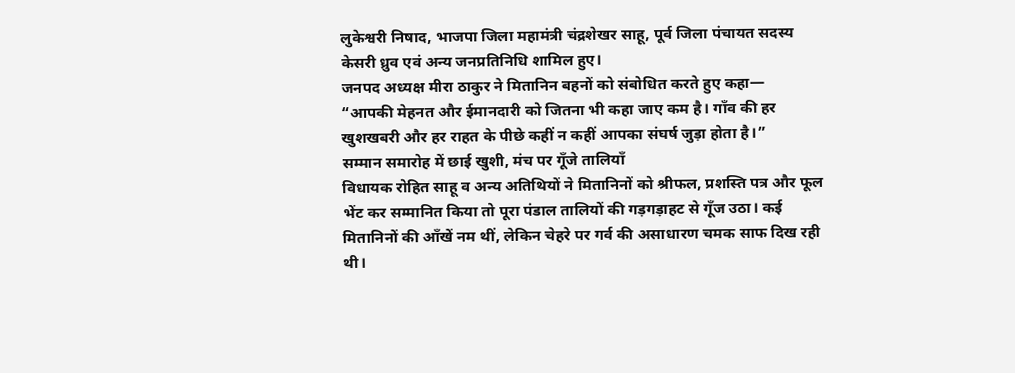लुकेश्वरी निषाद, भाजपा जिला महामंत्री चंद्रशेखर साहू, पूर्व जिला पंचायत सदस्य केसरी ध्रुव एवं अन्य जनप्रतिनिधि शामिल हुए।
जनपद अध्यक्ष मीरा ठाकुर ने मितानिन बहनों को संबोधित करते हुए कहा—
“आपकी मेहनत और ईमानदारी को जितना भी कहा जाए कम है। गाँव की हर खुशखबरी और हर राहत के पीछे कहीं न कहीं आपका संघर्ष जुड़ा होता है।”
सम्मान समारोह में छाई खुशी, मंच पर गूँजे तालियाँ
विधायक रोहित साहू व अन्य अतिथियों ने मितानिनों को श्रीफल, प्रशस्ति पत्र और फूल भेंट कर सम्मानित किया तो पूरा पंडाल तालियों की गड़गड़ाहट से गूँज उठा। कई मितानिनों की आँखें नम थीं, लेकिन चेहरे पर गर्व की असाधारण चमक साफ दिख रही थी।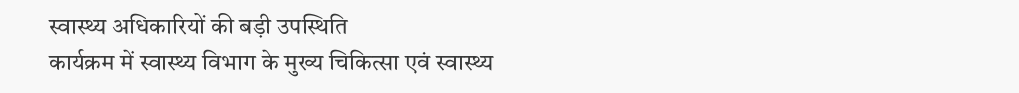स्वास्थ्य अधिकारियों की बड़ी उपस्थिति
कार्यक्रम में स्वास्थ्य विभाग के मुख्य चिकित्सा एवं स्वास्थ्य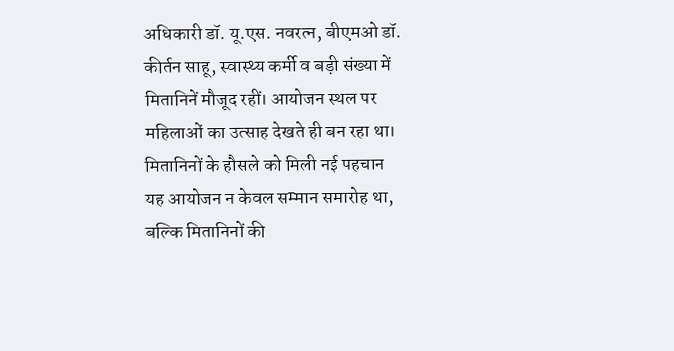अधिकारी डॉ. यू.एस. नवरत्न, बीएमओ डॉ. कीर्तन साहू, स्वास्थ्य कर्मी व बड़ी संख्या में मितानिनें मौजूद रहीं। आयोजन स्थल पर महिलाओं का उत्साह देखते ही बन रहा था।
मितानिनों के हौसले को मिली नई पहचान
यह आयोजन न केवल सम्मान समारोह था, बल्कि मितानिनों की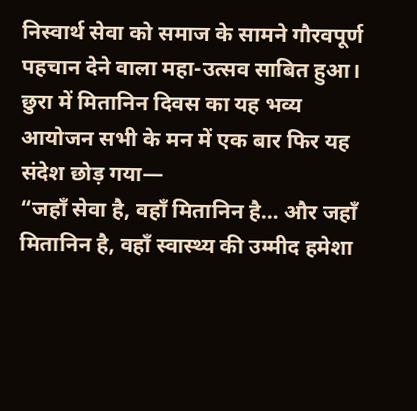निस्वार्थ सेवा को समाज के सामने गौरवपूर्ण पहचान देने वाला महा-उत्सव साबित हुआ।
छुरा में मितानिन दिवस का यह भव्य आयोजन सभी के मन में एक बार फिर यह संदेश छोड़ गया—
“जहाँ सेवा है, वहाँ मितानिन है… और जहाँ मितानिन है, वहाँ स्वास्थ्य की उम्मीद हमेशा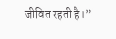जीवित रहती है।”